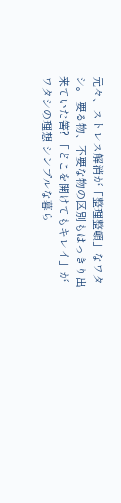元々、ストレス解消が「整理整頓」なワタシ。 要る物、不要な物の区別もはっきり出来ていた筈? 「どこを開けてもキレイ」がワタシの理想 シンプルな暮ら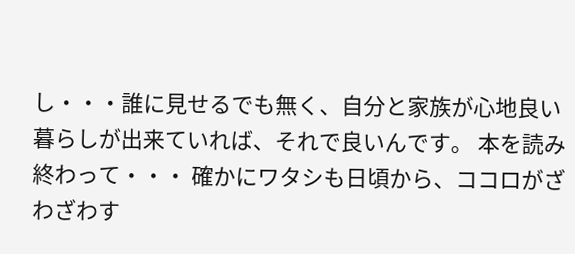し・・・誰に見せるでも無く、自分と家族が心地良い暮らしが出来ていれば、それで良いんです。 本を読み終わって・・・ 確かにワタシも日頃から、ココロがざわざわす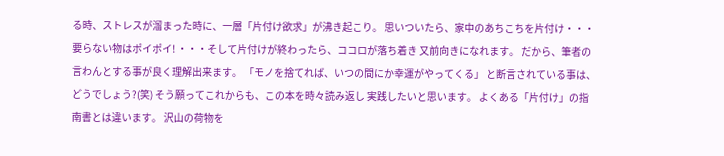る時、ストレスが溜まった時に、一層「片付け欲求」が沸き起こり。 思いついたら、家中のあちこちを片付け・・・ 要らない物はポイポイ! ・・・そして片付けが終わったら、ココロが落ち着き 又前向きになれます。 だから、筆者の言わんとする事が良く理解出来ます。 「モノを捨てれば、いつの間にか幸運がやってくる」 と断言されている事は、どうでしょう?(笑) そう願ってこれからも、この本を時々読み返し 実践したいと思います。 よくある「片付け」の指南書とは違います。 沢山の荷物を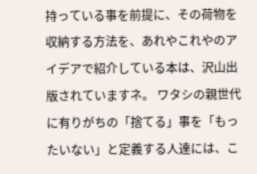持っている事を前提に、その荷物を収納する方法を、あれやこれやのアイデアで紹介している本は、沢山出版されていますネ。 ワタシの親世代に有りがちの「捨てる」事を「もったいない」と定義する人達には、こ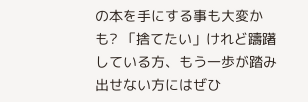の本を手にする事も大変かも? 「捨てたい」けれど躊躇している方、もう一歩が踏み出せない方にはぜひ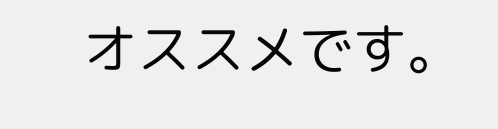オススメです。